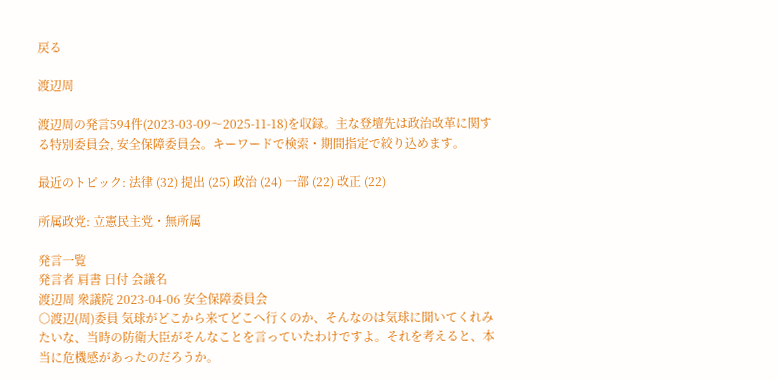戻る

渡辺周

渡辺周の発言594件(2023-03-09〜2025-11-18)を収録。主な登壇先は政治改革に関する特別委員会, 安全保障委員会。キーワードで検索・期間指定で絞り込めます。

最近のトピック: 法律 (32) 提出 (25) 政治 (24) 一部 (22) 改正 (22)

所属政党: 立憲民主党・無所属

発言一覧
発言者 肩書 日付 会議名
渡辺周 衆議院 2023-04-06 安全保障委員会
○渡辺(周)委員 気球がどこから来てどこへ行くのか、そんなのは気球に聞いてくれみたいな、当時の防衛大臣がそんなことを言っていたわけですよ。それを考えると、本当に危機感があったのだろうか。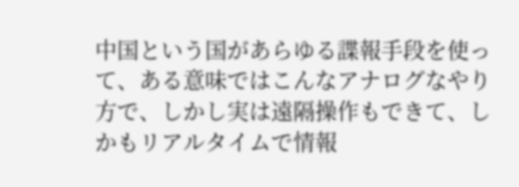中国という国があらゆる諜報手段を使って、ある意味ではこんなアナログなやり方で、しかし実は遠隔操作もできて、しかもリアルタイムで情報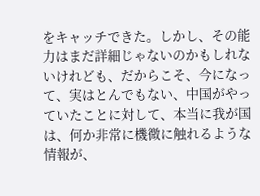をキャッチできた。しかし、その能力はまだ詳細じゃないのかもしれないけれども、だからこそ、今になって、実はとんでもない、中国がやっていたことに対して、本当に我が国は、何か非常に機微に触れるような情報が、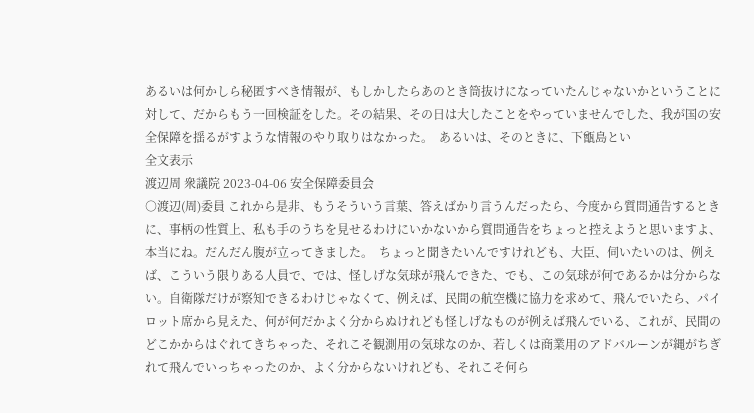あるいは何かしら秘匿すべき情報が、もしかしたらあのとき筒抜けになっていたんじゃないかということに対して、だからもう一回検証をした。その結果、その日は大したことをやっていませんでした、我が国の安全保障を揺るがすような情報のやり取りはなかった。  あるいは、そのときに、下甑島とい
全文表示
渡辺周 衆議院 2023-04-06 安全保障委員会
○渡辺(周)委員 これから是非、もうそういう言葉、答えばかり言うんだったら、今度から質問通告するときに、事柄の性質上、私も手のうちを見せるわけにいかないから質問通告をちょっと控えようと思いますよ、本当にね。だんだん腹が立ってきました。  ちょっと聞きたいんですけれども、大臣、伺いたいのは、例えば、こういう限りある人員で、では、怪しげな気球が飛んできた、でも、この気球が何であるかは分からない。自衛隊だけが察知できるわけじゃなくて、例えば、民間の航空機に協力を求めて、飛んでいたら、パイロット席から見えた、何が何だかよく分からぬけれども怪しげなものが例えば飛んでいる、これが、民間のどこかからはぐれてきちゃった、それこそ観測用の気球なのか、若しくは商業用のアドバルーンが縄がちぎれて飛んでいっちゃったのか、よく分からないけれども、それこそ何ら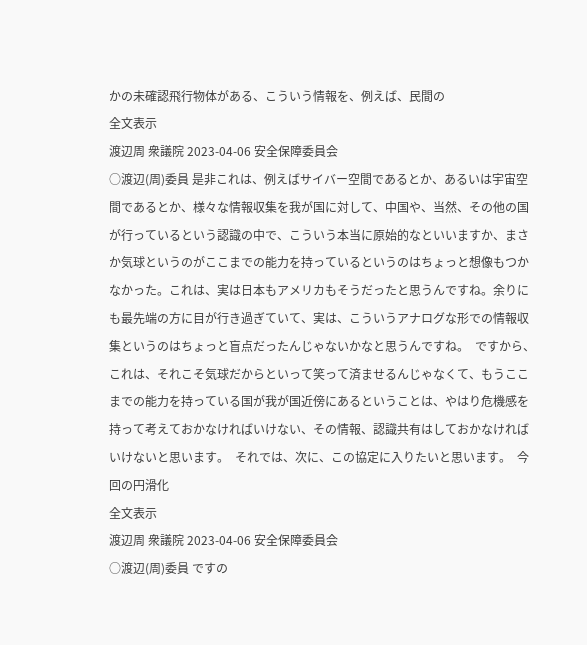かの未確認飛行物体がある、こういう情報を、例えば、民間の
全文表示
渡辺周 衆議院 2023-04-06 安全保障委員会
○渡辺(周)委員 是非これは、例えばサイバー空間であるとか、あるいは宇宙空間であるとか、様々な情報収集を我が国に対して、中国や、当然、その他の国が行っているという認識の中で、こういう本当に原始的なといいますか、まさか気球というのがここまでの能力を持っているというのはちょっと想像もつかなかった。これは、実は日本もアメリカもそうだったと思うんですね。余りにも最先端の方に目が行き過ぎていて、実は、こういうアナログな形での情報収集というのはちょっと盲点だったんじゃないかなと思うんですね。  ですから、これは、それこそ気球だからといって笑って済ませるんじゃなくて、もうここまでの能力を持っている国が我が国近傍にあるということは、やはり危機感を持って考えておかなければいけない、その情報、認識共有はしておかなければいけないと思います。  それでは、次に、この協定に入りたいと思います。  今回の円滑化
全文表示
渡辺周 衆議院 2023-04-06 安全保障委員会
○渡辺(周)委員 ですの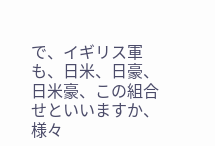で、イギリス軍も、日米、日豪、日米豪、この組合せといいますか、様々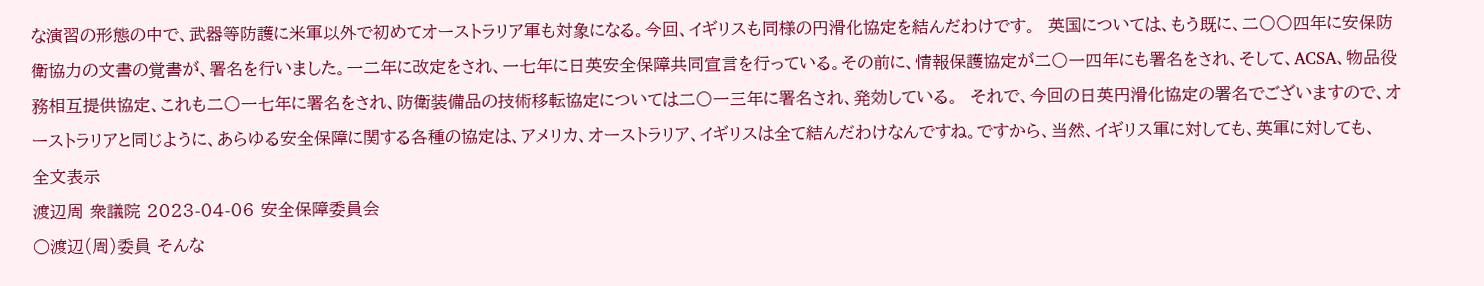な演習の形態の中で、武器等防護に米軍以外で初めてオーストラリア軍も対象になる。今回、イギリスも同様の円滑化協定を結んだわけです。  英国については、もう既に、二〇〇四年に安保防衛協力の文書の覚書が、署名を行いました。一二年に改定をされ、一七年に日英安全保障共同宣言を行っている。その前に、情報保護協定が二〇一四年にも署名をされ、そして、ACSA、物品役務相互提供協定、これも二〇一七年に署名をされ、防衛装備品の技術移転協定については二〇一三年に署名され、発効している。  それで、今回の日英円滑化協定の署名でございますので、オーストラリアと同じように、あらゆる安全保障に関する各種の協定は、アメリカ、オーストラリア、イギリスは全て結んだわけなんですね。ですから、当然、イギリス軍に対しても、英軍に対しても、
全文表示
渡辺周 衆議院 2023-04-06 安全保障委員会
○渡辺(周)委員 そんな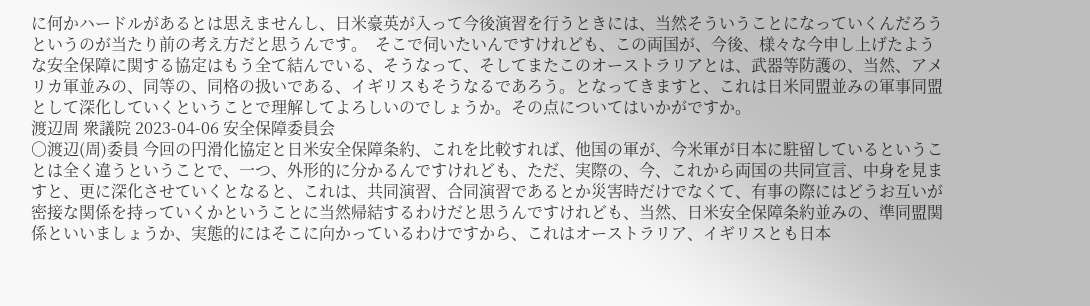に何かハードルがあるとは思えませんし、日米豪英が入って今後演習を行うときには、当然そういうことになっていくんだろうというのが当たり前の考え方だと思うんです。  そこで伺いたいんですけれども、この両国が、今後、様々な今申し上げたような安全保障に関する協定はもう全て結んでいる、そうなって、そしてまたこのオーストラリアとは、武器等防護の、当然、アメリカ軍並みの、同等の、同格の扱いである、イギリスもそうなるであろう。となってきますと、これは日米同盟並みの軍事同盟として深化していくということで理解してよろしいのでしょうか。その点についてはいかがですか。
渡辺周 衆議院 2023-04-06 安全保障委員会
○渡辺(周)委員 今回の円滑化協定と日米安全保障条約、これを比較すれば、他国の軍が、今米軍が日本に駐留しているということは全く違うということで、一つ、外形的に分かるんですけれども、ただ、実際の、今、これから両国の共同宣言、中身を見ますと、更に深化させていくとなると、これは、共同演習、合同演習であるとか災害時だけでなくて、有事の際にはどうお互いが密接な関係を持っていくかということに当然帰結するわけだと思うんですけれども、当然、日米安全保障条約並みの、準同盟関係といいましょうか、実態的にはそこに向かっているわけですから、これはオーストラリア、イギリスとも日本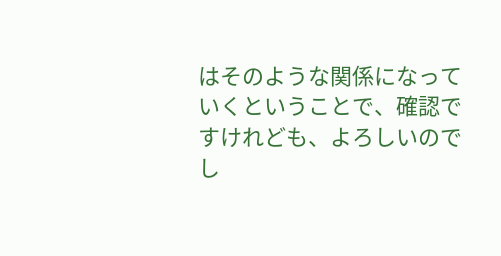はそのような関係になっていくということで、確認ですけれども、よろしいのでし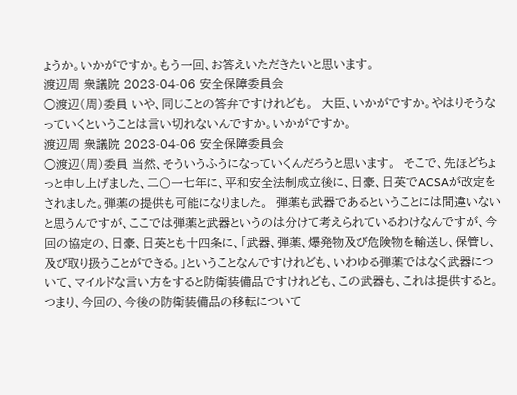ょうか。いかがですか。もう一回、お答えいただきたいと思います。
渡辺周 衆議院 2023-04-06 安全保障委員会
○渡辺(周)委員 いや、同じことの答弁ですけれども。  大臣、いかがですか。やはりそうなっていくということは言い切れないんですか。いかがですか。
渡辺周 衆議院 2023-04-06 安全保障委員会
○渡辺(周)委員 当然、そういうふうになっていくんだろうと思います。  そこで、先ほどちょっと申し上げました、二〇一七年に、平和安全法制成立後に、日豪、日英でACSAが改定をされました。弾薬の提供も可能になりました。  弾薬も武器であるということには間違いないと思うんですが、ここでは弾薬と武器というのは分けて考えられているわけなんですが、今回の協定の、日豪、日英とも十四条に、「武器、弾薬、爆発物及び危険物を輸送し、保管し、及び取り扱うことができる。」ということなんですけれども、いわゆる弾薬ではなく武器について、マイルドな言い方をすると防衛装備品ですけれども、この武器も、これは提供すると。  つまり、今回の、今後の防衛装備品の移転について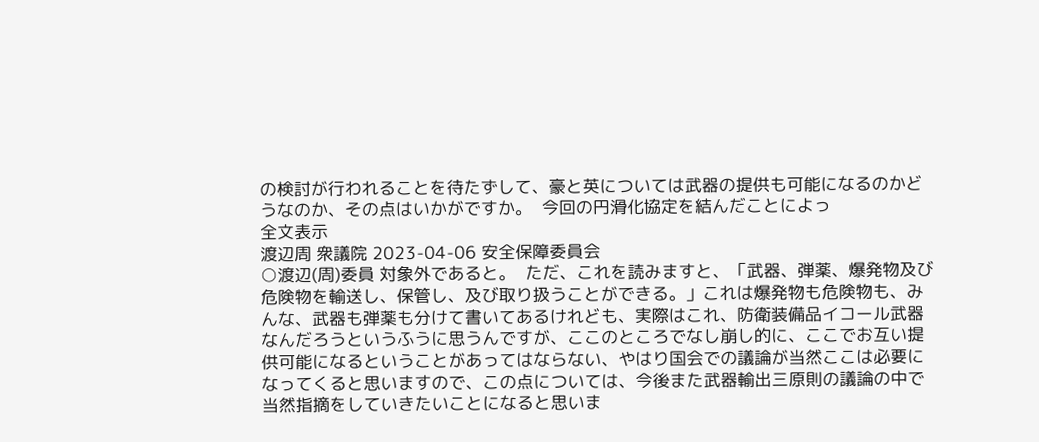の検討が行われることを待たずして、豪と英については武器の提供も可能になるのかどうなのか、その点はいかがですか。  今回の円滑化協定を結んだことによっ
全文表示
渡辺周 衆議院 2023-04-06 安全保障委員会
○渡辺(周)委員 対象外であると。  ただ、これを読みますと、「武器、弾薬、爆発物及び危険物を輸送し、保管し、及び取り扱うことができる。」これは爆発物も危険物も、みんな、武器も弾薬も分けて書いてあるけれども、実際はこれ、防衛装備品イコール武器なんだろうというふうに思うんですが、ここのところでなし崩し的に、ここでお互い提供可能になるということがあってはならない、やはり国会での議論が当然ここは必要になってくると思いますので、この点については、今後また武器輸出三原則の議論の中で当然指摘をしていきたいことになると思いま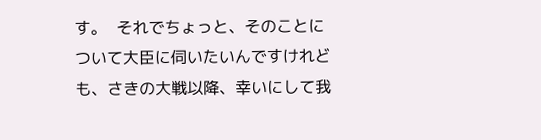す。  それでちょっと、そのことについて大臣に伺いたいんですけれども、さきの大戦以降、幸いにして我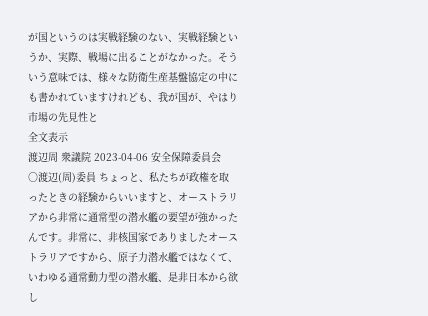が国というのは実戦経験のない、実戦経験というか、実際、戦場に出ることがなかった。そういう意味では、様々な防衛生産基盤協定の中にも書かれていますけれども、我が国が、やはり市場の先見性と
全文表示
渡辺周 衆議院 2023-04-06 安全保障委員会
○渡辺(周)委員 ちょっと、私たちが政権を取ったときの経験からいいますと、オーストラリアから非常に通常型の潜水艦の要望が強かったんです。非常に、非核国家でありましたオーストラリアですから、原子力潜水艦ではなくて、いわゆる通常動力型の潜水艦、是非日本から欲し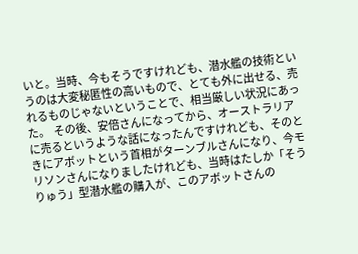いと。当時、今もそうですけれども、潜水艦の技術というのは大変秘匿性の高いもので、とても外に出せる、売れるものじゃないということで、相当厳しい状況にあった。  その後、安倍さんになってから、オーストラリアに売るというような話になったんですけれども、そのときにアボットという首相がターンブルさんになり、今モリソンさんになりましたけれども、当時はたしか「そうりゅう」型潜水艦の購入が、このアボットさんの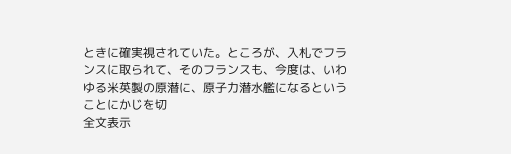ときに確実視されていた。ところが、入札でフランスに取られて、そのフランスも、今度は、いわゆる米英製の原潜に、原子力潜水艦になるということにかじを切
全文表示